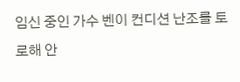임신 중인 가수 벤이 컨디션 난조를 토로해 안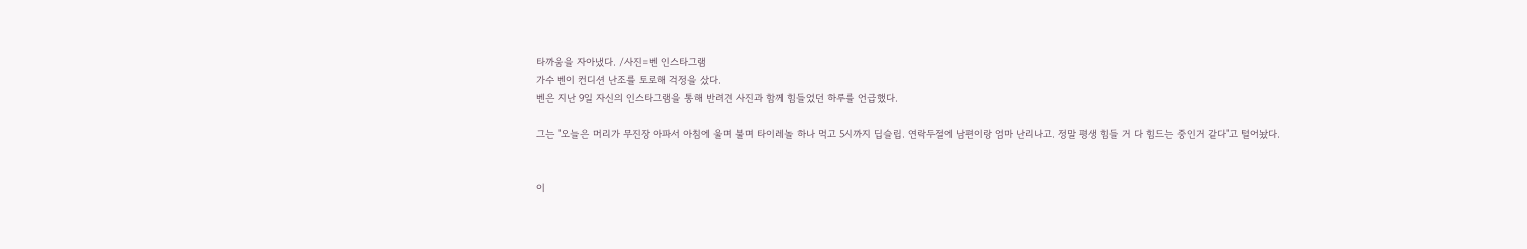타까움을 자아냈다. /사진=벤 인스타그램
가수 벤이 컨디션 난조를 토로해 걱정을 샀다.
벤은 지난 9일 자신의 인스타그램을 통해 반려견 사진과 함께 힘들었던 하루를 언급했다.

그는 "오늘은 머리가 무진장 아파서 아침에 울며 불며 타이레놀 하나 먹고 5시까지 딥슬립. 연락두절에 남편이랑 엄마 난리나고. 정말 평생 힘들 거 다 힘드는 중인거 같다"고 털어놨다.


이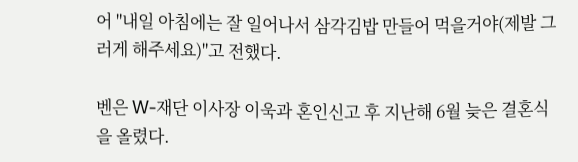어 "내일 아침에는 잘 일어나서 삼각김밥 만들어 먹을거야(제발 그러게 해주세요)"고 전했다.

벤은 W-재단 이사장 이욱과 혼인신고 후 지난해 6월 늦은 결혼식을 올렸다.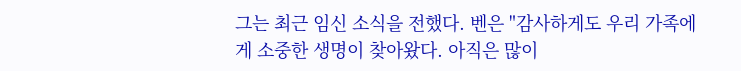그는 최근 임신 소식을 전했다. 벤은 "감사하게도 우리 가족에게 소중한 생명이 찾아왔다. 아직은 많이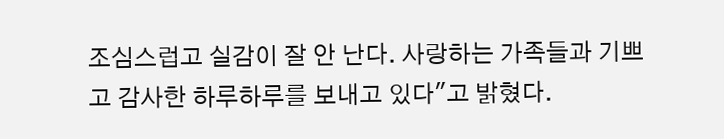조심스럽고 실감이 잘 안 난다. 사랑하는 가족들과 기쁘고 감사한 하루하루를 보내고 있다"고 밝혔다.